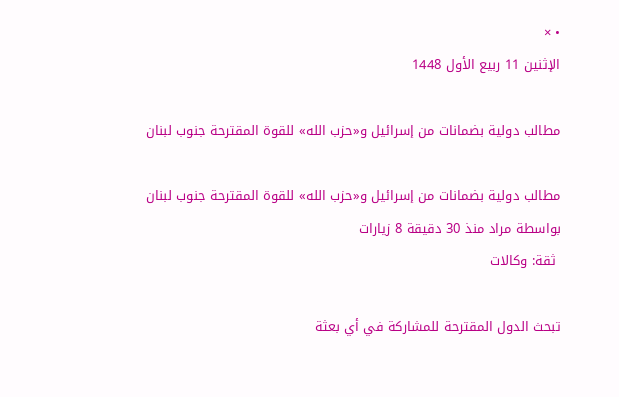• ×
الإثنين 11 ربيع الأول 1448

مطالب دولية بضمانات من إسرائيل و«حزب الله» للقوة المقترحة جنوب لبنان

مطالب دولية بضمانات من إسرائيل و«حزب الله» للقوة المقترحة جنوب لبنان
بواسطة مراد منذ 30 دقيقة 8 زيارات
 ثقة: وكالات

تبحث الدول المقترحة للمشاركة في أي بعثة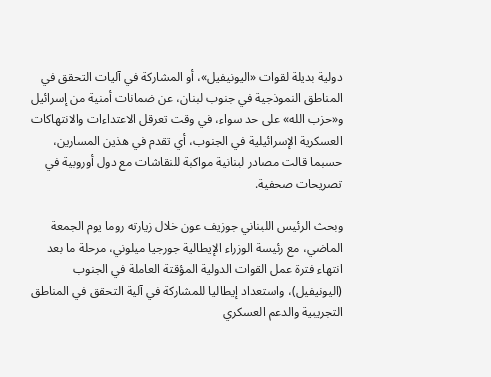دولية بديلة لقوات «اليونيفيل»، أو المشاركة في آليات التحقق في المناطق النموذجية في جنوب لبنان، عن ضمانات أمنية من إسرائيل و«حزب الله» على حد سواء، في وقت تعرقل الاعتداءات والانتهاكات العسكرية الإسرائيلية في الجنوب، أي تقدم في هذين المسارين، حسبما قالت مصادر لبنانية مواكبة للنقاشات مع دول أوروبية في تصريحات صحفية.

وبحث الرئيس اللبناني جوزيف عون خلال زيارته روما يوم الجمعة الماضي، مع رئيسة الوزراء الإيطالية جورجيا ميلوني، مرحلة ما بعد انتهاء فترة عمل القوات الدولية المؤقتة العاملة في الجنوب (اليونيفيل)، واستعداد إيطاليا للمشاركة في آلية التحقق في المناطق التجريبية والدعم العسكري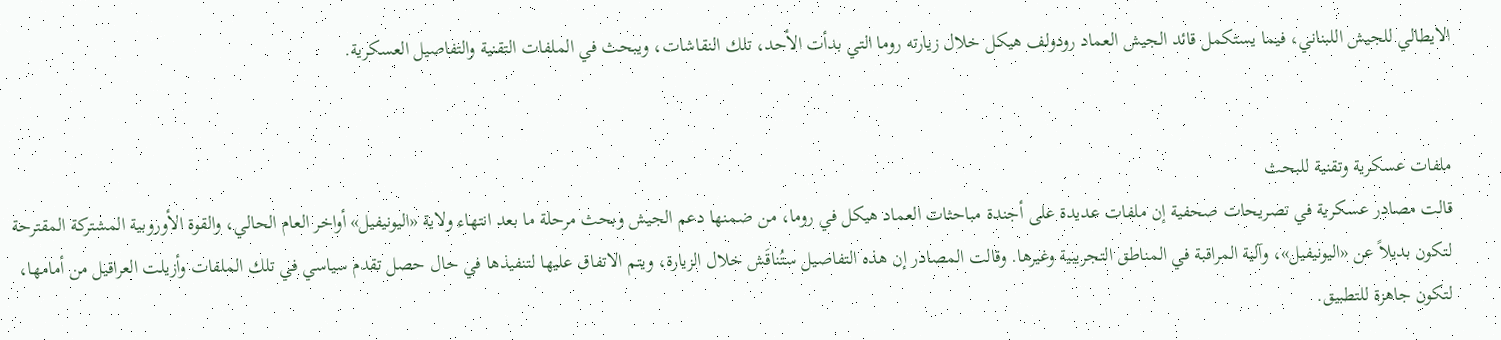الايطالي للجيش اللبناني، فيما يستكمل قائد الجيش العماد رودولف هيكل خلال زيارته روما التي بدأت الأحد، تلك النقاشات، ويبحث في الملفات التقنية والتفاصيل العسكرية.


ملفات عسكرية وتقنية للبحث
قالت مصادر عسكرية في تصريحات صحفية إن ملفات عديدة على أجندة مباحثات العماد هيكل في روما، من ضمنها دعم الجيش وبحث مرحلة ما بعد انتهاء ولاية «اليونيفيل» أواخر العام الحالي، والقوة الأوروبية المشتركة المقترحة لتكون بديلاً عن «اليونيفيل»، وآلية المراقبة في المناطق التجريبية وغيرها. وقالت المصادر إن هذه التفاصيل ستُناقَش خلال الزيارة، ويتم الاتفاق عليها لتنفيذها في حال حصل تقدم سياسي في تلك الملفات وأزيلت العراقيل من أمامها، لتكون جاهزة للتطبيق.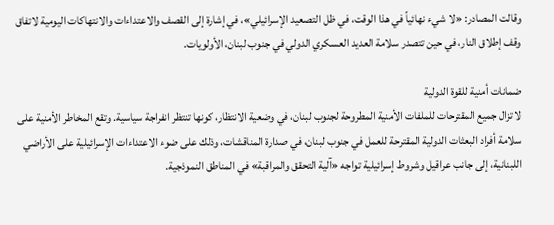وقالت المصادر: «لا شيء نهائياً في هذا الوقت، في ظل التصعيد الإسرائيلي»، في إشارة إلى القصف والاعتداءات والانتهاكات اليومية لاتفاق وقف إطلاق النار، في حين تتصدر سلامة العديد العسكري الدولي في جنوب لبنان، الأولويات.

ضمانات أمنية للقوة الدولية
لا تزال جميع المقترحات للملفات الأمنية المطروحة لجنوب لبنان، في وضعية الانتظار، كونها تنتظر انفراجة سياسية. وتقع المخاطر الأمنية على سلامة أفراد البعثات الدولية المقترحة للعمل في جنوب لبنان، في صدارة المناقشات، وذلك على ضوء الاعتداءات الإسرائيلية على الأراضي اللبنانية، إلى جانب عراقيل وشروط إسرائيلية تواجه «آلية التحقق والمراقبة» في المناطق النموذجية.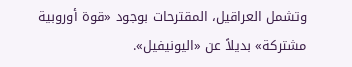وتشمل العراقيل، المقترحات بوجود «قوة أوروبية مشتركة» بديلاً عن «اليونيفيل».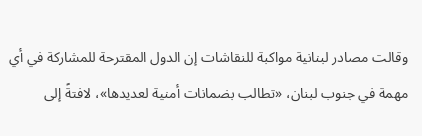وقالت مصادر لبنانية مواكبة للنقاشات إن الدول المقترحة للمشاركة في أي مهمة في جنوب لبنان، «تطالب بضمانات أمنية لعديدها»، لافتةً إلى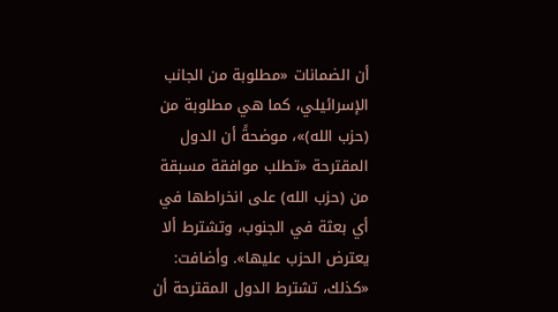أن الضمانات «مطلوبة من الجانب الإسرائيلي، كما هي مطلوبة من (حزب الله)»، موضحةً أن الدول المقترحة «تطلب موافقة مسبقة من (حزب الله) على انخراطها في أي بعثة في الجنوب، وتشترط ألا يعترض الحزب عليها». وأضافت: «كذلك، تشترط الدول المقترحة أن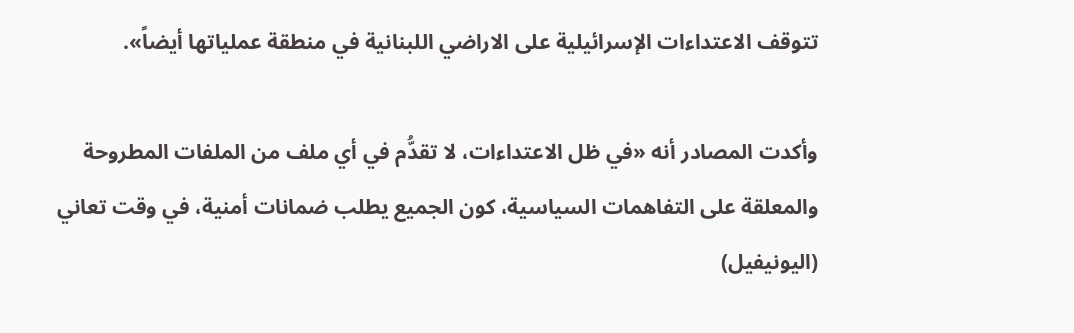تتوقف الاعتداءات الإسرائيلية على الاراضي اللبنانية في منطقة عملياتها أيضاً».

وأكدت المصادر أنه «في ظل الاعتداءات، لا تقدُّم في أي ملف من الملفات المطروحة والمعلقة على التفاهمات السياسية، كون الجميع يطلب ضمانات أمنية، في وقت تعاني (اليونيفيل)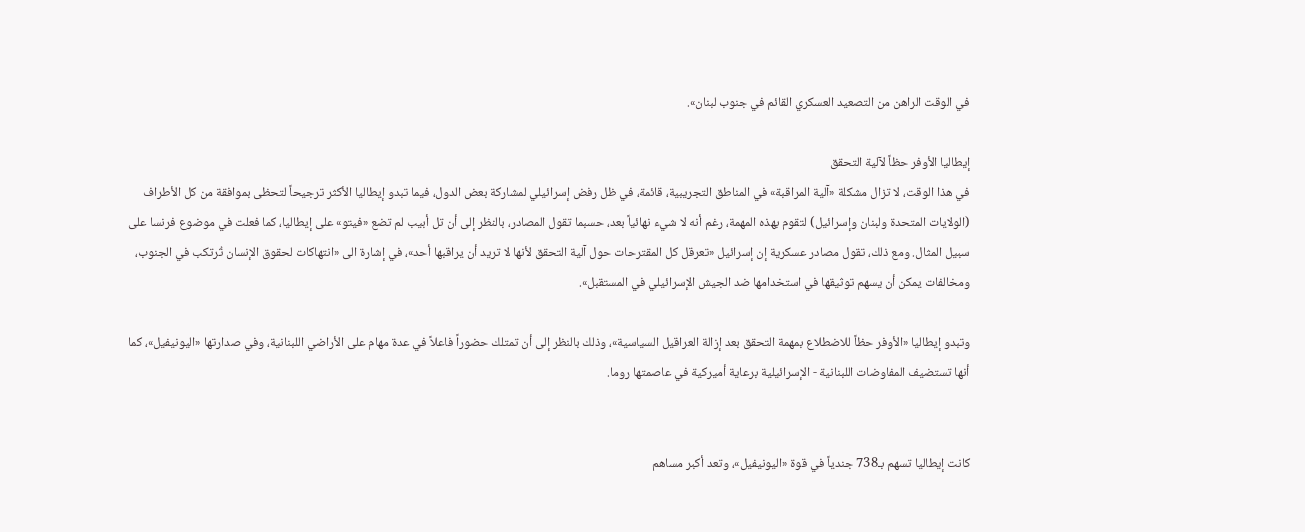في الوقت الراهن من التصعيد العسكري القائم في جنوب لبنان».

إيطاليا الأوفر حظاً لآلية التحقق
في هذا الوقت، لا تزال مشكلة «آلية المراقبة» في المناطق التجريبية، قائمة، في ظل رفض إسرائيلي لمشاركة بعض الدول، فيما تبدو إيطاليا الأكثر ترجيحاً لتحظى بموافقة من كل الأطراف (الولايات المتحدة ولبنان وإسرائيل) لتقوم بهذه المهمة، رغم أنه لا شيء نهائياً بعد، حسبما تقول المصادر، بالنظر إلى أن تل أبيب لم تضع «فيتو» على إيطاليا، كما فعلت في موضوع فرنسا على سبيل المثال. ومع ذلك، تقول مصادر عسكرية إن إسرائيل «تعرقل كل المقترحات حول آلية التحقق لأنها لا تريد أن يراقبها أحد»، في إشارة الى «انتهاكات لحقوق الإنسان تُرتكب في الجنوب، ومخالفات يمكن أن يسهم توثيقها في استخدامها ضد الجيش الإسرائيلي في المستقبل».

وتبدو إيطاليا «الأوفر حظاً للاضطلاع بمهمة التحقق بعد إزالة العراقيل السياسية»، وذلك بالنظر إلى أن تمتلك حضوراً فاعلاً في عدة مهام على الأراضي اللبنانية، وفي صدارتها «اليونيفيل»، كما أنها تستضيف المفاوضات اللبنانية - الإسرائيلية برعاية أميركية في عاصمتها روما.


كانت إيطاليا تسهم بـ738 جندياً في قوة «اليونيفيل»، وتعد أكبر مساهم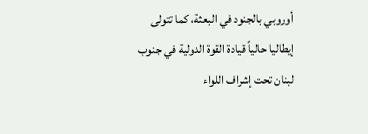أوروبي بالجنود في البعثة، كما تتولى إيطاليا حالياً قيادة القوة الدولية في جنوب لبنان تحت إشراف اللواء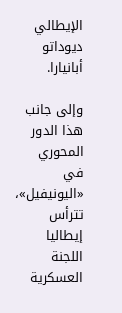الإيطالي ديوداتو أبانيارا.

وإلى جانب هذا الدور المحوري في «اليونيفيل»، تترأس إيطاليا اللجنة العسكرية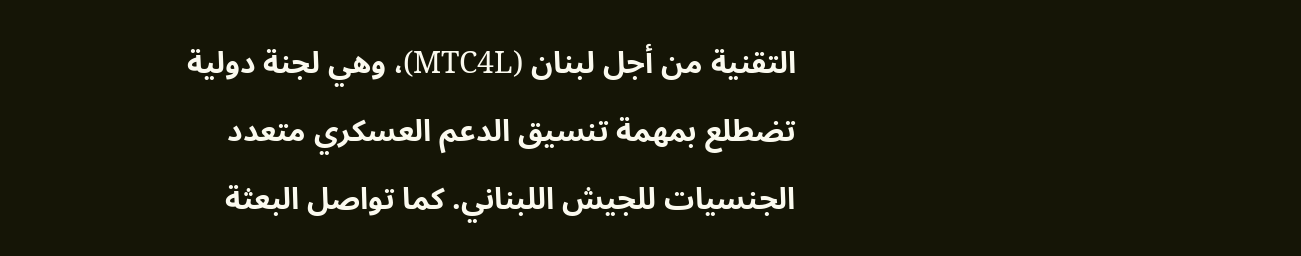التقنية من أجل لبنان (MTC4L)، وهي لجنة دولية تضطلع بمهمة تنسيق الدعم العسكري متعدد الجنسيات للجيش اللبناني. كما تواصل البعثة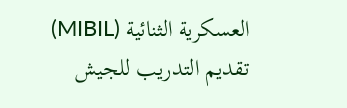العسكرية الثنائية (MIBIL) تقديم التدريب للجيش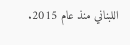اللبناني منذ عام 2015.